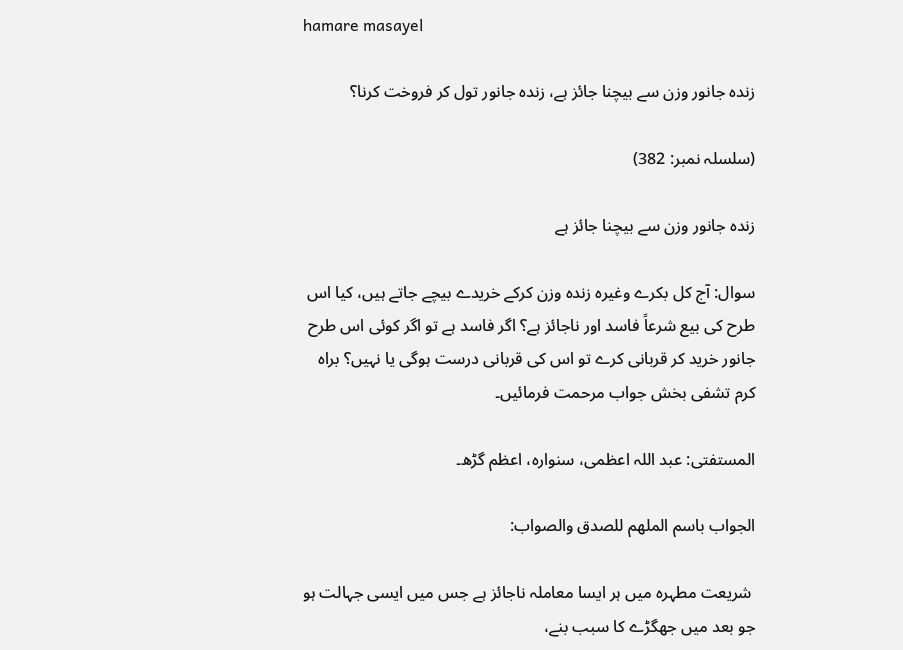hamare masayel

زندہ جانور وزن سے بیچنا جائز ہے، زندہ جانور تول کر فروخت کرنا؟

(سلسلہ نمبر: 382)

زندہ جانور وزن سے بیچنا جائز ہے

سوال: آج کل بکرے وغیرہ زندہ وزن کرکے خریدے بیچے جاتے ہیں، کیا اس طرح کی بیع شرعاً فاسد اور ناجائز ہے؟ اگر فاسد ہے تو اگر کوئی اس طرح جانور خرید کر قربانی کرے تو اس کی قربانی درست ہوگی یا نہیں؟ براہ کرم تشفی بخش جواب مرحمت فرمائیں۔

المستفتی: عبد اللہ اعظمی، سنوارہ، اعظم گڑھ۔

الجواب باسم الملھم للصدق والصواب:

 شریعت مطہرہ میں ہر ایسا معاملہ ناجائز ہے جس میں ایسی جہالت ہو جو بعد میں جھگڑے کا سبب بنے،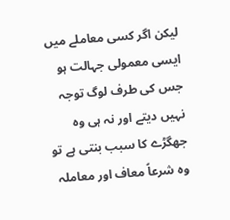لیکن اگر کسی معاملے میں ایسی معمولی جہالت ہو جس کی طرف لوگ توجہ نہیں دیتے اور نہ ہی وہ جھگڑے کا سبب بنتی ہے تو وہ شرعاً معاف اور معاملہ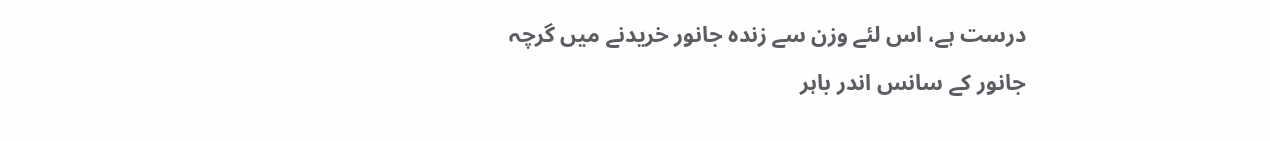درست ہے، اس لئے وزن سے زندہ جانور خریدنے میں گرچہ جانور کے سانس اندر باہر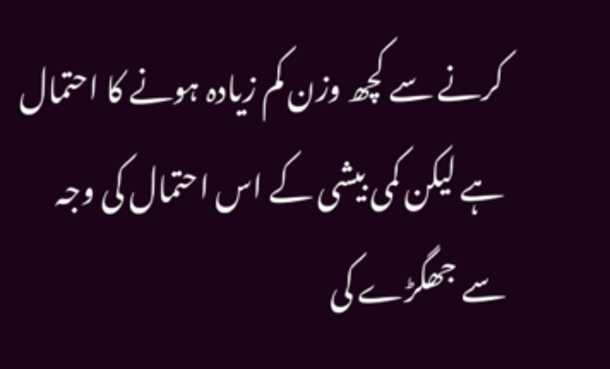کرنے سے کچھ وزن کم زیادہ ہونے کا احتمال ہے لیکن کمی بیشی کے اس احتمال کی وجہ سے جھگڑے کی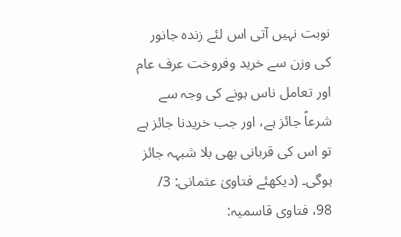نوبت نہیں آتی اس لئے زندہ جانور کی وزن سے خرید وفروخت عرف عام اور تعامل ناس ہونے کی وجہ سے شرعاً جائز ہے، اور جب خریدنا جائز ہے تو اس کی قربانی بھی بلا شبہہ جائز ہوگی۔ (دیکھئے فتاویٰ عثمانی: 3/ 98، فتاوی قاسمیہ: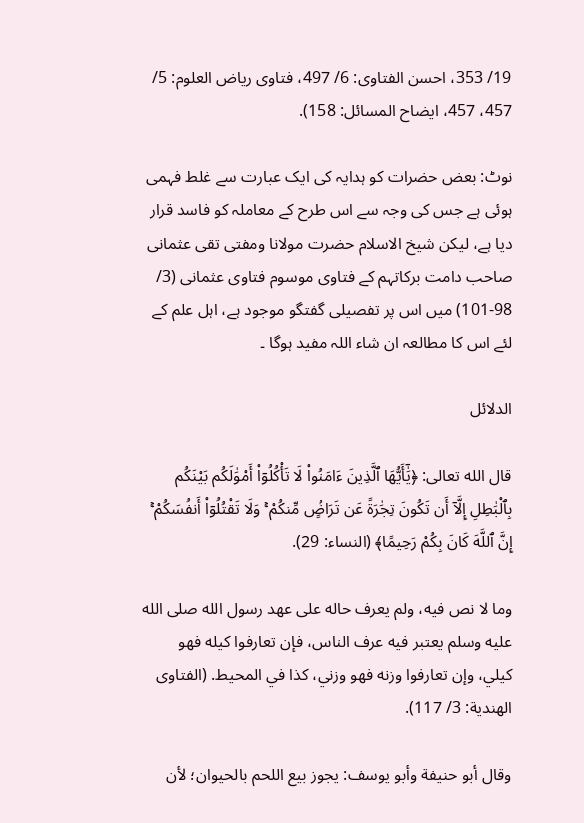19/ 353، احسن الفتاوی: 6/ 497، فتاوی ریاض العلوم: 5/ 457، 457، ایضاح المسائل: 158).

نوٹ: بعض حضرات کو ہدایہ کی ایک عبارت سے غلط فہمی ہوئی ہے جس کی وجہ سے اس طرح کے معاملہ کو فاسد قرار دیا ہے، لیکن شیخ الاسلام حضرت مولانا ومفتی تقی عثمانی صاحب دامت برکاتہم کے فتاوی موسوم فتاوی عثمانی (3/ 98-101) میں اس پر تفصیلی گفتگو موجود ہے، اہل علم کے لئے اس کا مطالعہ ان شاء اللہ مفید ہوگا ۔

الدلائل

قال الله تعالى: ﴿يَٰٓأَيُّهَا ٱلَّذِينَ ءَامَنُواْ لَا تَأْكُلُوٓاْ أَمْوَٰلَكُم بَيْنَكُم بِٱلْبَٰطِلِ إِلَّآ أَن تَكُونَ تِجَٰرَةً عَن تَرَاضٍۢ مِّنكُمْ ۚ وَلَا تَقْتُلُوٓاْ أَنفُسَكُمْ ۚ إِنَّ ٱللَّهَ كَانَ بِكُمْ رَحِيمًا﴾ (النساء: 29).

وما لا نص فيه، ولم يعرف حاله على عهد رسول الله صلى الله عليه وسلم يعتبر فيه عرف الناس، فإن تعارفوا كيله فهو كيلي، وإن تعارفوا وزنه فهو وزني، كذا في المحيط. (الفتاوى الهندية: 3/ 117).

وقال أبو حنيفة وأبو يوسف: يجوز بيع اللحم بالحيوان؛ لأن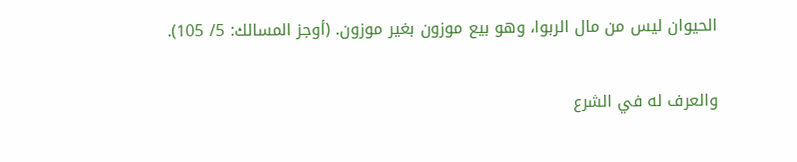الحيوان ليس من مال الربوا، وهو بيع موزون بغير موزون. (أوجز المسالك: 5/ 105).

والعرف له في الشرع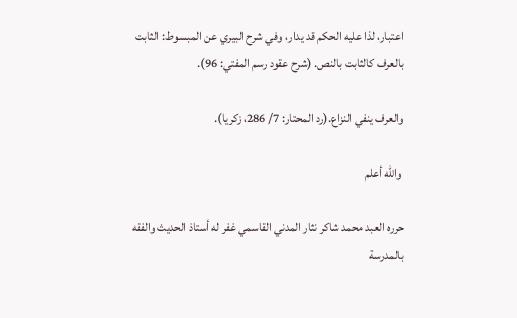اعتبار، لذا عليه الحكم قد يدار، وفي شرح البيري عن المبسوط: الثابت بالعرف كالثابت بالنص. (شرح عقود رسم المفتي: 96).

والعرف ينفي النزاع.(رد المحتار: 7/ 286، زكريا).

 والله أعلم

حرره العبد محمد شاکر نثار المدني القاسمي غفر له أستاذ الحديث والفقه بالمدرسة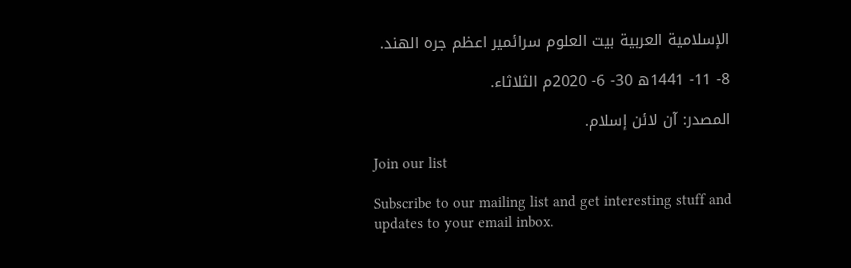الإسلامية العربية بيت العلوم سرائمير اعظم جره الهند.

8- 11- 1441ھ 30- 6- 2020م الثلاثاء.

المصدر: آن لائن إسلام.

Join our list

Subscribe to our mailing list and get interesting stuff and updates to your email inbox.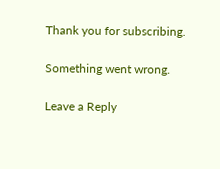Thank you for subscribing.

Something went wrong.

Leave a Reply